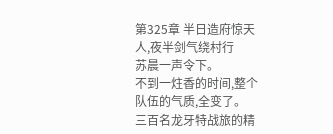第325章 半日造府惊天人,夜半剑气绕村行
苏晨一声令下。
不到一炷香的时间,整个队伍的气质,全变了。
三百名龙牙特战旅的精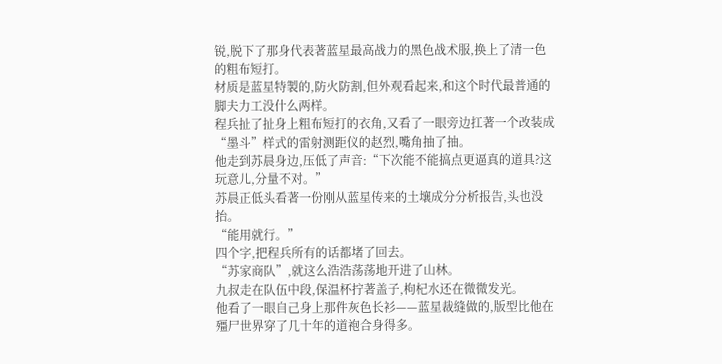锐,脱下了那身代表著蓝星最高战力的黑色战术服,换上了清一色的粗布短打。
材质是蓝星特製的,防火防割,但外观看起来,和这个时代最普通的脚夫力工没什么两样。
程兵扯了扯身上粗布短打的衣角,又看了一眼旁边扛著一个改装成“墨斗”样式的雷射测距仪的赵烈,嘴角抽了抽。
他走到苏晨身边,压低了声音:“下次能不能搞点更逼真的道具?这玩意儿,分量不对。”
苏晨正低头看著一份刚从蓝星传来的土壤成分分析报告,头也没抬。
“能用就行。”
四个字,把程兵所有的话都堵了回去。
“苏家商队”,就这么浩浩荡荡地开进了山林。
九叔走在队伍中段,保温杯拧著盖子,枸杞水还在微微发光。
他看了一眼自己身上那件灰色长衫——蓝星裁缝做的,版型比他在殭尸世界穿了几十年的道袍合身得多。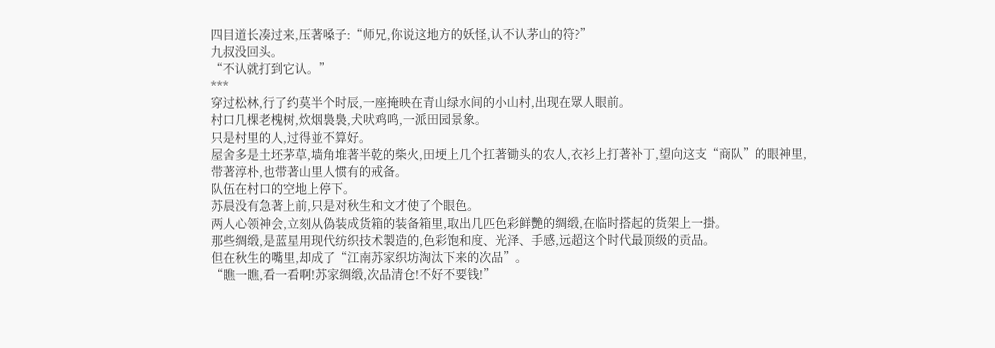四目道长凑过来,压著嗓子:“师兄,你说这地方的妖怪,认不认茅山的符?”
九叔没回头。
“不认就打到它认。”
***
穿过松林,行了约莫半个时辰,一座掩映在青山绿水间的小山村,出现在眾人眼前。
村口几棵老槐树,炊烟裊裊,犬吠鸡鸣,一派田园景象。
只是村里的人,过得並不算好。
屋舍多是土坯茅草,墙角堆著半乾的柴火,田埂上几个扛著锄头的农人,衣衫上打著补丁,望向这支“商队”的眼神里,带著淳朴,也带著山里人惯有的戒备。
队伍在村口的空地上停下。
苏晨没有急著上前,只是对秋生和文才使了个眼色。
两人心领神会,立刻从偽装成货箱的装备箱里,取出几匹色彩鲜艷的绸缎,在临时搭起的货架上一掛。
那些绸缎,是蓝星用现代纺织技术製造的,色彩饱和度、光泽、手感,远超这个时代最顶级的贡品。
但在秋生的嘴里,却成了“江南苏家织坊淘汰下来的次品”。
“瞧一瞧,看一看啊!苏家绸缎,次品清仓!不好不要钱!”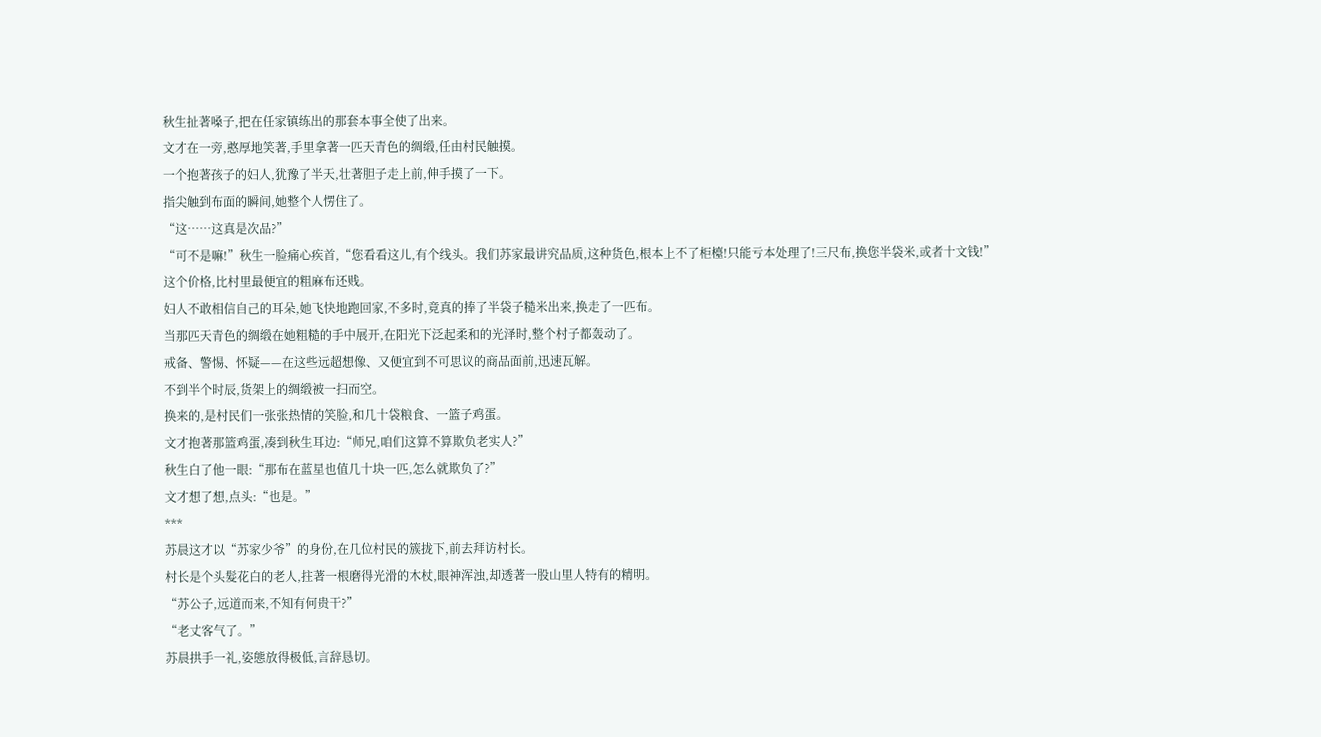秋生扯著嗓子,把在任家镇练出的那套本事全使了出来。
文才在一旁,憨厚地笑著,手里拿著一匹天青色的绸缎,任由村民触摸。
一个抱著孩子的妇人,犹豫了半天,壮著胆子走上前,伸手摸了一下。
指尖触到布面的瞬间,她整个人愣住了。
“这……这真是次品?”
“可不是嘛!”秋生一脸痛心疾首,“您看看这儿,有个线头。我们苏家最讲究品质,这种货色,根本上不了柜檯!只能亏本处理了!三尺布,换您半袋米,或者十文钱!”
这个价格,比村里最便宜的粗麻布还贱。
妇人不敢相信自己的耳朵,她飞快地跑回家,不多时,竟真的捧了半袋子糙米出来,换走了一匹布。
当那匹天青色的绸缎在她粗糙的手中展开,在阳光下泛起柔和的光泽时,整个村子都轰动了。
戒备、警惕、怀疑——在这些远超想像、又便宜到不可思议的商品面前,迅速瓦解。
不到半个时辰,货架上的绸缎被一扫而空。
换来的,是村民们一张张热情的笑脸,和几十袋粮食、一篮子鸡蛋。
文才抱著那篮鸡蛋,凑到秋生耳边:“师兄,咱们这算不算欺负老实人?”
秋生白了他一眼:“那布在蓝星也值几十块一匹,怎么就欺负了?”
文才想了想,点头:“也是。”
***
苏晨这才以“苏家少爷”的身份,在几位村民的簇拢下,前去拜访村长。
村长是个头髮花白的老人,拄著一根磨得光滑的木杖,眼神浑浊,却透著一股山里人特有的精明。
“苏公子,远道而来,不知有何贵干?”
“老丈客气了。”
苏晨拱手一礼,姿態放得极低,言辞恳切。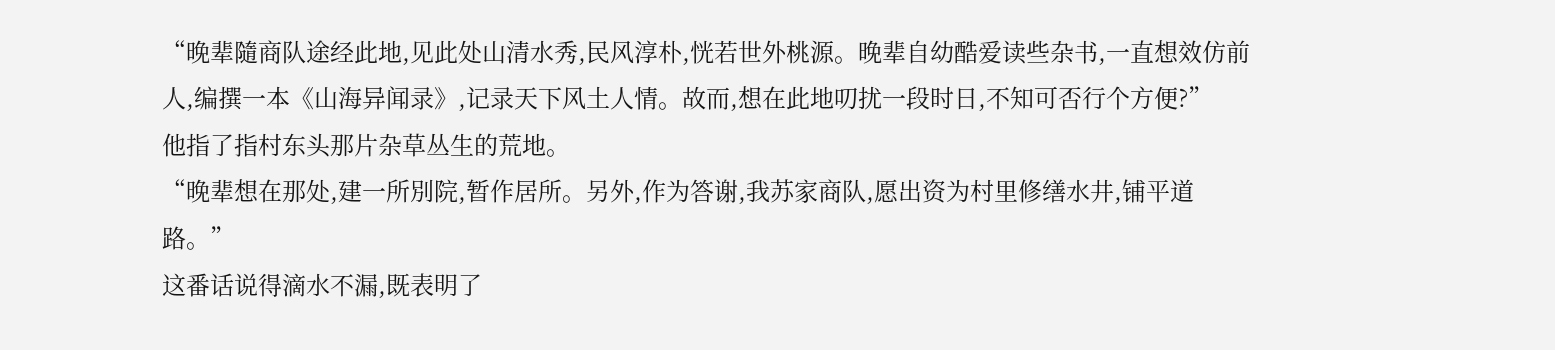“晚辈隨商队途经此地,见此处山清水秀,民风淳朴,恍若世外桃源。晚辈自幼酷爱读些杂书,一直想效仿前人,编撰一本《山海异闻录》,记录天下风土人情。故而,想在此地叨扰一段时日,不知可否行个方便?”
他指了指村东头那片杂草丛生的荒地。
“晚辈想在那处,建一所別院,暂作居所。另外,作为答谢,我苏家商队,愿出资为村里修缮水井,铺平道路。”
这番话说得滴水不漏,既表明了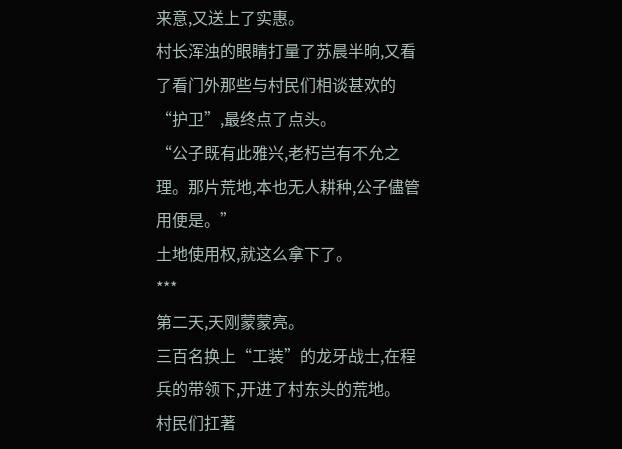来意,又送上了实惠。
村长浑浊的眼睛打量了苏晨半晌,又看了看门外那些与村民们相谈甚欢的“护卫”,最终点了点头。
“公子既有此雅兴,老朽岂有不允之理。那片荒地,本也无人耕种,公子儘管用便是。”
土地使用权,就这么拿下了。
***
第二天,天刚蒙蒙亮。
三百名换上“工装”的龙牙战士,在程兵的带领下,开进了村东头的荒地。
村民们扛著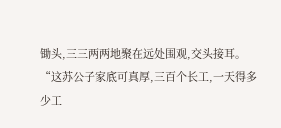锄头,三三两两地聚在远处围观,交头接耳。
“这苏公子家底可真厚,三百个长工,一天得多少工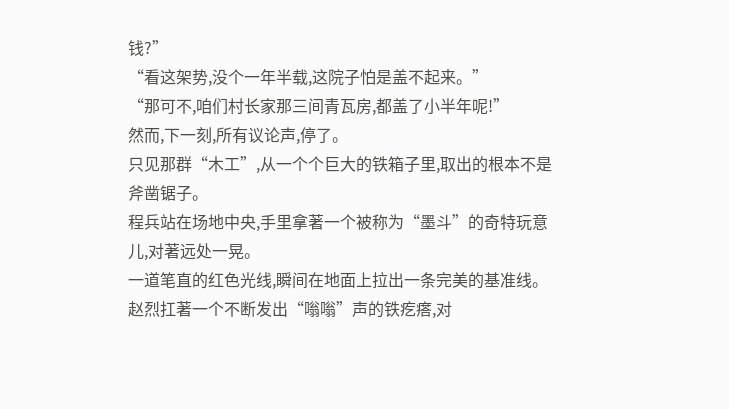钱?”
“看这架势,没个一年半载,这院子怕是盖不起来。”
“那可不,咱们村长家那三间青瓦房,都盖了小半年呢!”
然而,下一刻,所有议论声,停了。
只见那群“木工”,从一个个巨大的铁箱子里,取出的根本不是斧凿锯子。
程兵站在场地中央,手里拿著一个被称为“墨斗”的奇特玩意儿,对著远处一晃。
一道笔直的红色光线,瞬间在地面上拉出一条完美的基准线。
赵烈扛著一个不断发出“嗡嗡”声的铁疙瘩,对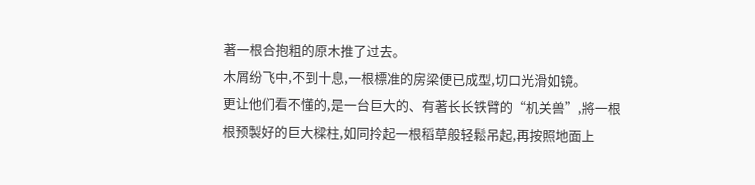著一根合抱粗的原木推了过去。
木屑纷飞中,不到十息,一根標准的房梁便已成型,切口光滑如镜。
更让他们看不懂的,是一台巨大的、有著长长铁臂的“机关兽”,將一根根预製好的巨大樑柱,如同拎起一根稻草般轻鬆吊起,再按照地面上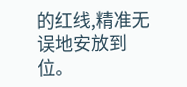的红线,精准无误地安放到位。